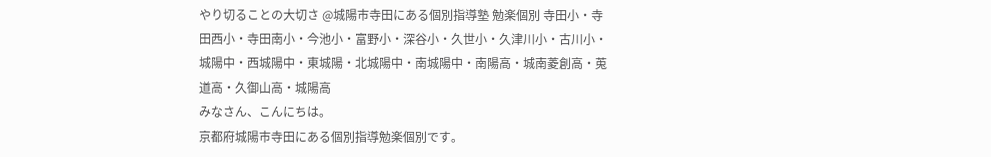やり切ることの大切さ @城陽市寺田にある個別指導塾 勉楽個別 寺田小・寺田西小・寺田南小・今池小・富野小・深谷小・久世小・久津川小・古川小・城陽中・西城陽中・東城陽・北城陽中・南城陽中・南陽高・城南菱創高・莵道高・久御山高・城陽高
みなさん、こんにちは。
京都府城陽市寺田にある個別指導勉楽個別です。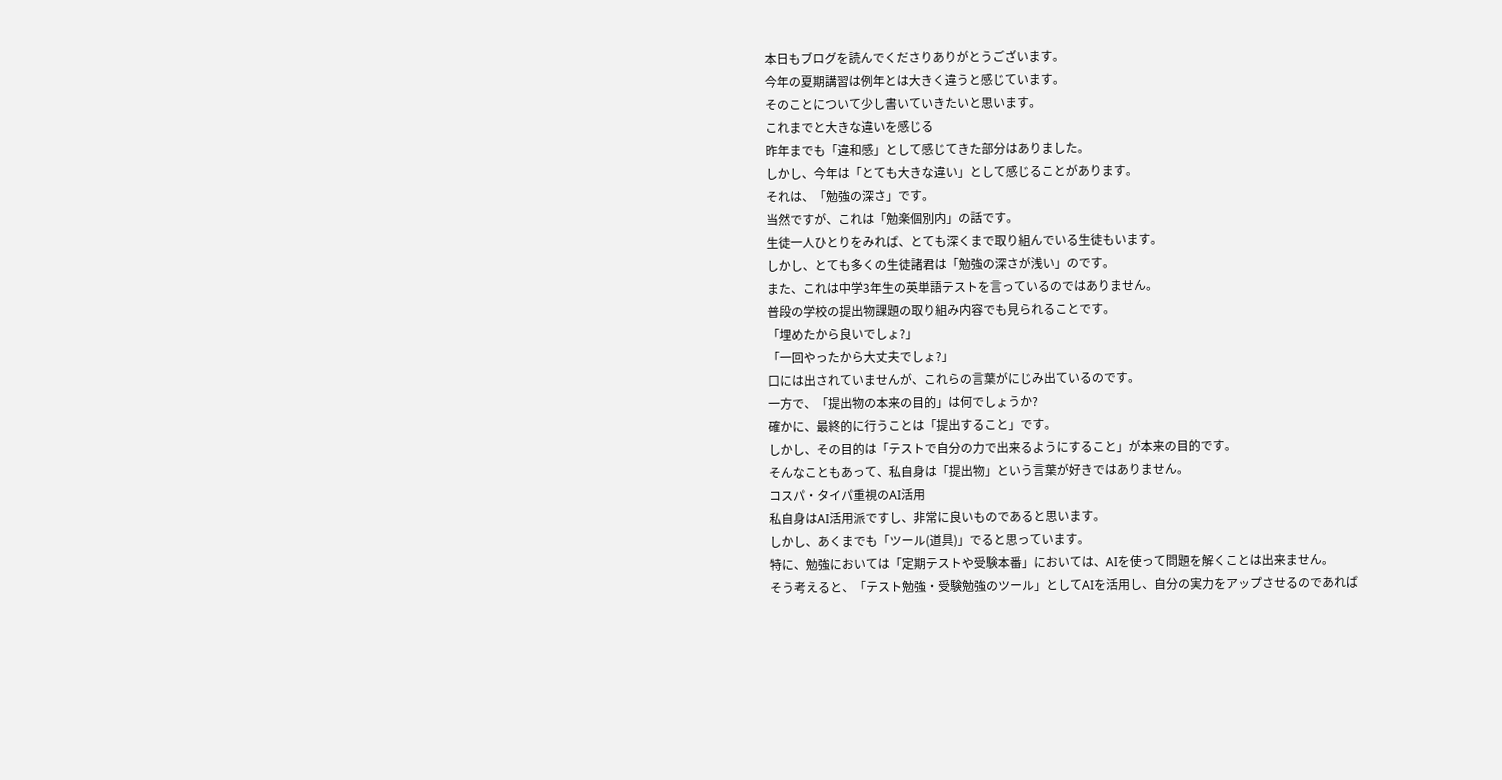本日もブログを読んでくださりありがとうございます。
今年の夏期講習は例年とは大きく違うと感じています。
そのことについて少し書いていきたいと思います。
これまでと大きな違いを感じる
昨年までも「違和感」として感じてきた部分はありました。
しかし、今年は「とても大きな違い」として感じることがあります。
それは、「勉強の深さ」です。
当然ですが、これは「勉楽個別内」の話です。
生徒一人ひとりをみれば、とても深くまで取り組んでいる生徒もいます。
しかし、とても多くの生徒諸君は「勉強の深さが浅い」のです。
また、これは中学3年生の英単語テストを言っているのではありません。
普段の学校の提出物課題の取り組み内容でも見られることです。
「埋めたから良いでしょ?」
「一回やったから大丈夫でしょ?」
口には出されていませんが、これらの言葉がにじみ出ているのです。
一方で、「提出物の本来の目的」は何でしょうか?
確かに、最終的に行うことは「提出すること」です。
しかし、その目的は「テストで自分の力で出来るようにすること」が本来の目的です。
そんなこともあって、私自身は「提出物」という言葉が好きではありません。
コスパ・タイパ重視のAI活用
私自身はAI活用派ですし、非常に良いものであると思います。
しかし、あくまでも「ツール(道具)」でると思っています。
特に、勉強においては「定期テストや受験本番」においては、AIを使って問題を解くことは出来ません。
そう考えると、「テスト勉強・受験勉強のツール」としてAIを活用し、自分の実力をアップさせるのであれば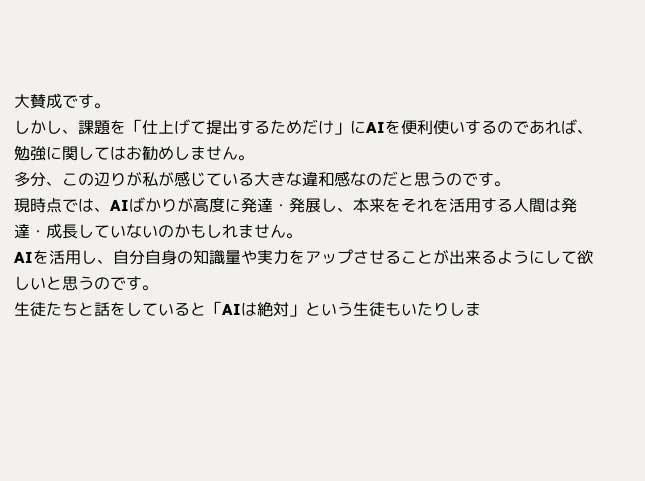大賛成です。
しかし、課題を「仕上げて提出するためだけ」にAIを便利使いするのであれば、勉強に関してはお勧めしません。
多分、この辺りが私が感じている大きな違和感なのだと思うのです。
現時点では、AIばかりが高度に発達・発展し、本来をそれを活用する人間は発達・成長していないのかもしれません。
AIを活用し、自分自身の知識量や実力をアップさせることが出来るようにして欲しいと思うのです。
生徒たちと話をしていると「AIは絶対」という生徒もいたりしま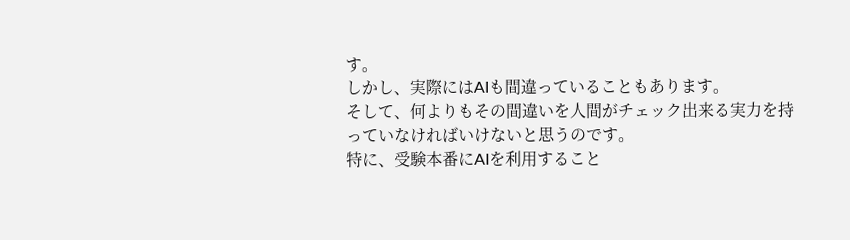す。
しかし、実際にはAIも間違っていることもあります。
そして、何よりもその間違いを人間がチェック出来る実力を持っていなければいけないと思うのです。
特に、受験本番にAIを利用すること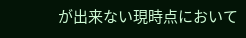が出来ない現時点において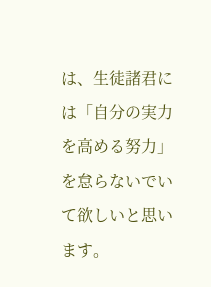は、生徒諸君には「自分の実力を高める努力」を怠らないでいて欲しいと思います。